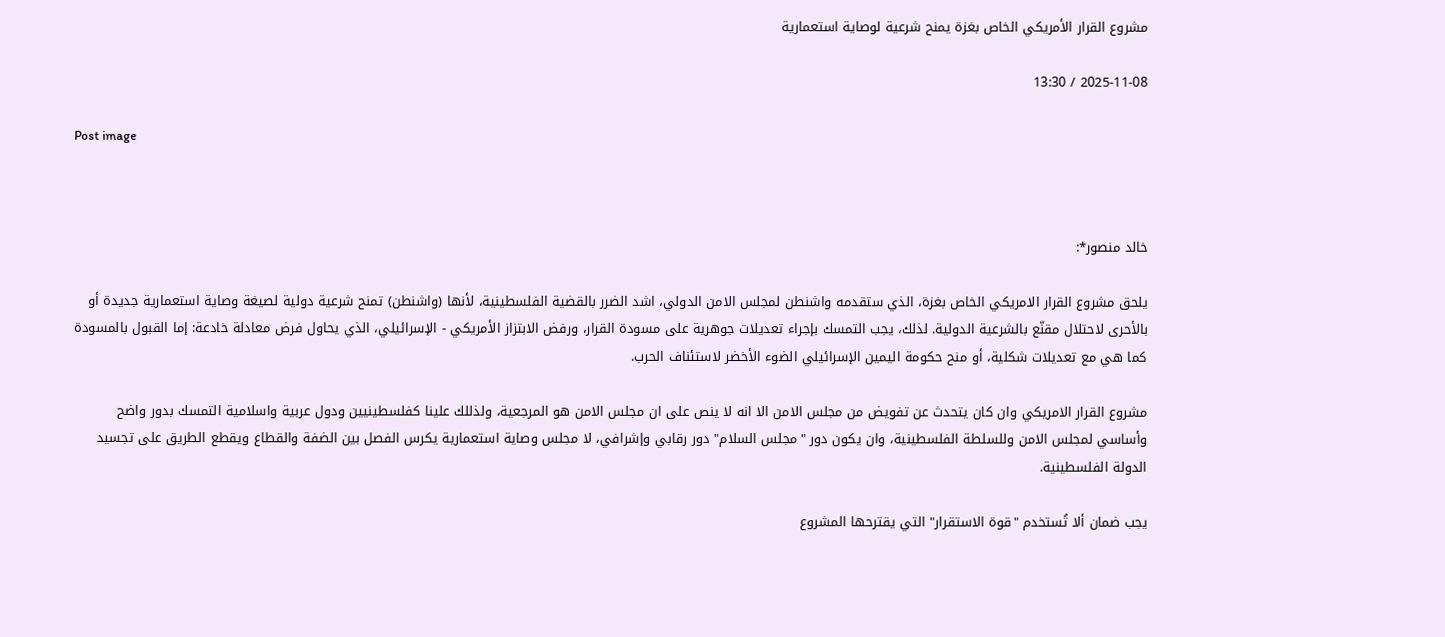مشروع القرار الأمريكي الخاص بغزة يمنح شرعية لوصاية استعمارية

2025-11-08 / 13:30

Post image



خالد منصور*:

يلحق مشروع القرار الامريكي الخاص بغزة، الذي ستقدمه واشنطن لمجلس الامن الدولي، اشد الضرر بالقضية الفلسطينية، لأنها (واشنطن) تمنح شرعية دولية لصيغة وصاية استعمارية جديدة أو بالأحرى لاحتلال مقنّع بالشرعية الدولية. لذلك، يجب التمسك بإجراء تعديلات جوهرية على مسودة القرار، ورفض الابتزاز الأمريكي - الإسرائيلي، الذي يحاول فرض معادلة خادعة: إما القبول بالمسودة كما هي مع تعديلات شكلية، أو منح حكومة اليمين الإسرائيلي الضوء الأخضر لاستئناف الحرب.

مشروع القرار الامريكي وان كان يتحدث عن تفويض من مجلس الامن الا انه لا ينص على ان مجلس الامن هو المرجعية، ولذللك علينا كفلسطينيين ودول عربية واسلامية التمسك بدور واضح وأساسي لمجلس الامن وللسلطة الفلسطينية، وان يكون دور "مجلس السلام" دور رقابي وإشرافي، لا مجلس وصاية استعمارية يكرس الفصل بين الضفة والقطاع ويقطع الطريق على تجسيد الدولة الفلسطينية.

يجب ضمان ألا تُستخدم "قوة الاستقرار" التي يقترحها المشروع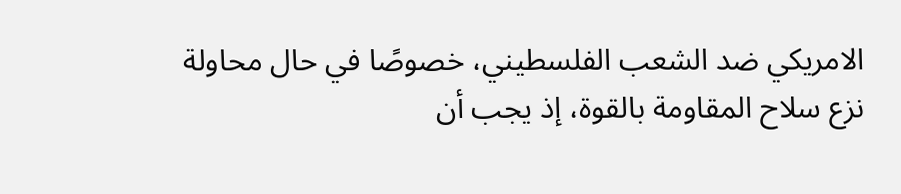الامريكي ضد الشعب الفلسطيني، خصوصًا في حال محاولة نزع سلاح المقاومة بالقوة، إذ يجب أن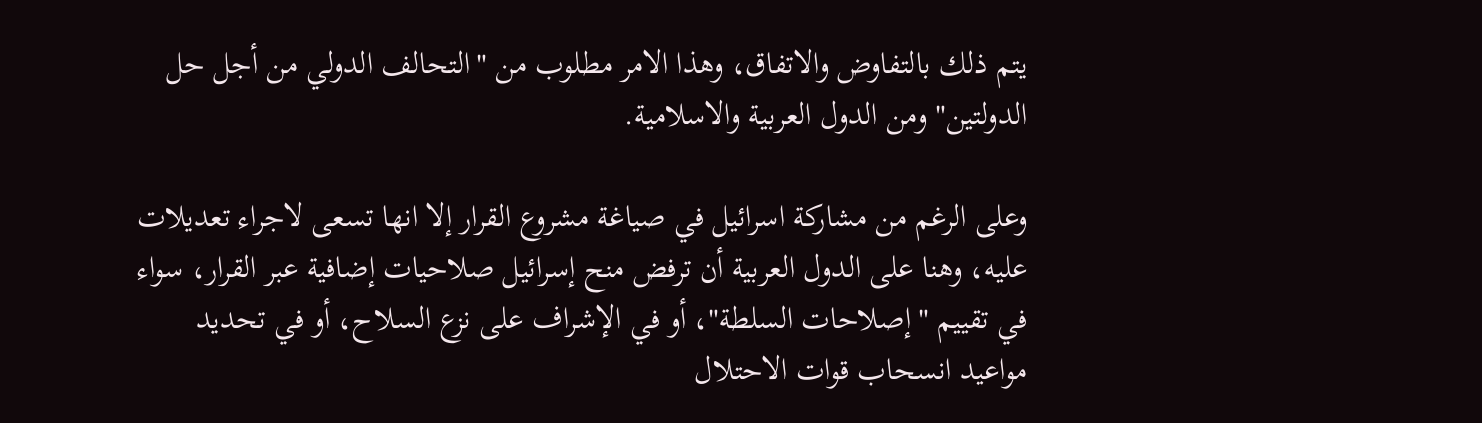يتم ذلك بالتفاوض والاتفاق، وهذا الامر مطلوب من "التحالف الدولي من أجل حل الدولتين" ومن الدول العربية والاسلامية.

وعلى الرغم من مشاركة اسرائيل في صياغة مشروع القرار إلا انها تسعى لاجراء تعديلات عليه، وهنا على الدول العربية أن ترفض منح إسرائيل صلاحيات إضافية عبر القرار، سواء في تقييم "إصلاحات السلطة"، أو في الإشراف على نزع السلاح، أو في تحديد مواعيد انسحاب قوات الاحتلال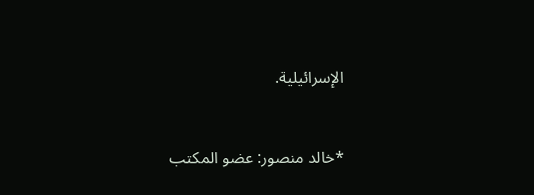الإسرائيلية.



*خالد منصور: عضو المكتب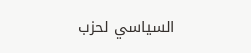السياسي لحزب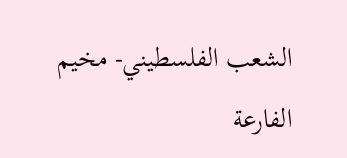الشعب الفلسطيني- مخيم الفارعة